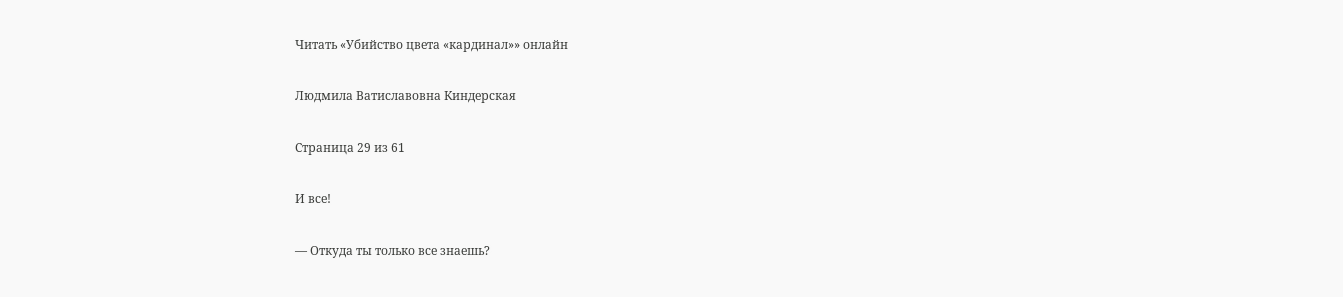Читать «Убийство цвета «кардинал»» онлайн

Людмила Ватиславовна Киндерская

Страница 29 из 61

И все!

— Откуда ты только все знаешь?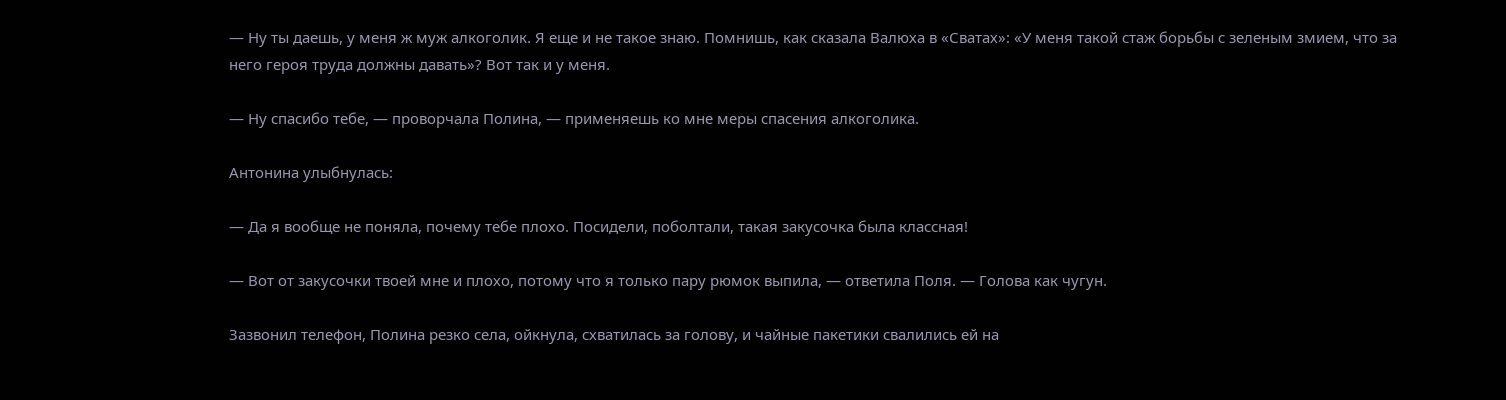— Ну ты даешь, у меня ж муж алкоголик. Я еще и не такое знаю. Помнишь, как сказала Валюха в «Сватах»: «У меня такой стаж борьбы с зеленым змием, что за него героя труда должны давать»? Вот так и у меня.

— Ну спасибо тебе, — проворчала Полина, — применяешь ко мне меры спасения алкоголика.

Антонина улыбнулась:

— Да я вообще не поняла, почему тебе плохо. Посидели, поболтали, такая закусочка была классная!

— Вот от закусочки твоей мне и плохо, потому что я только пару рюмок выпила, — ответила Поля. — Голова как чугун.

Зазвонил телефон, Полина резко села, ойкнула, схватилась за голову, и чайные пакетики свалились ей на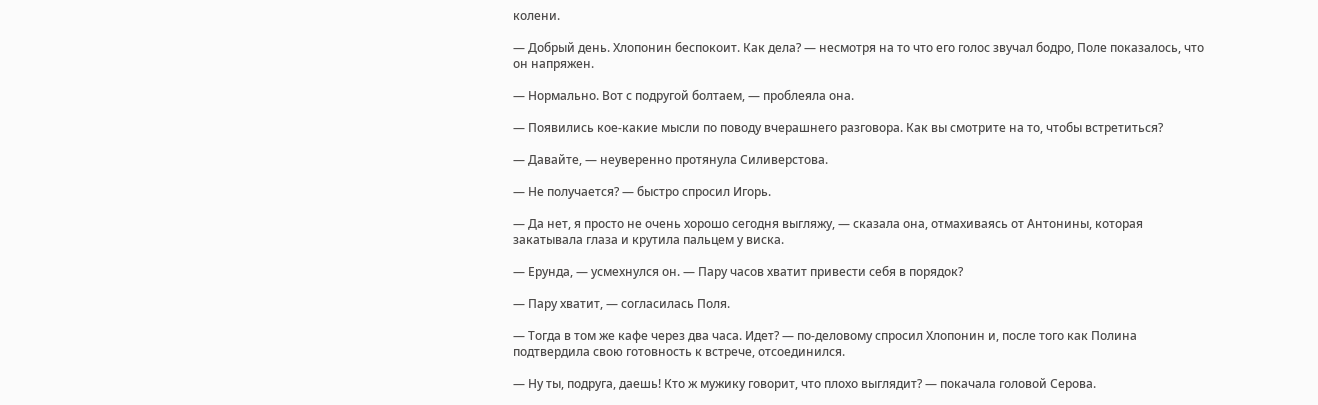колени.

— Добрый день. Хлопонин беспокоит. Как дела? — несмотря на то что его голос звучал бодро, Поле показалось, что он напряжен.

— Нормально. Вот с подругой болтаем, — проблеяла она.

— Появились кое-какие мысли по поводу вчерашнего разговора. Как вы смотрите на то, чтобы встретиться?

— Давайте, — неуверенно протянула Силиверстова.

— Не получается? — быстро спросил Игорь.

— Да нет, я просто не очень хорошо сегодня выгляжу, — сказала она, отмахиваясь от Антонины, которая закатывала глаза и крутила пальцем у виска.

— Ерунда, — усмехнулся он. — Пару часов хватит привести себя в порядок?

— Пару хватит, — согласилась Поля.

— Тогда в том же кафе через два часа. Идет? — по-деловому спросил Хлопонин и, после того как Полина подтвердила свою готовность к встрече, отсоединился.

— Ну ты, подруга, даешь! Кто ж мужику говорит, что плохо выглядит? — покачала головой Серова.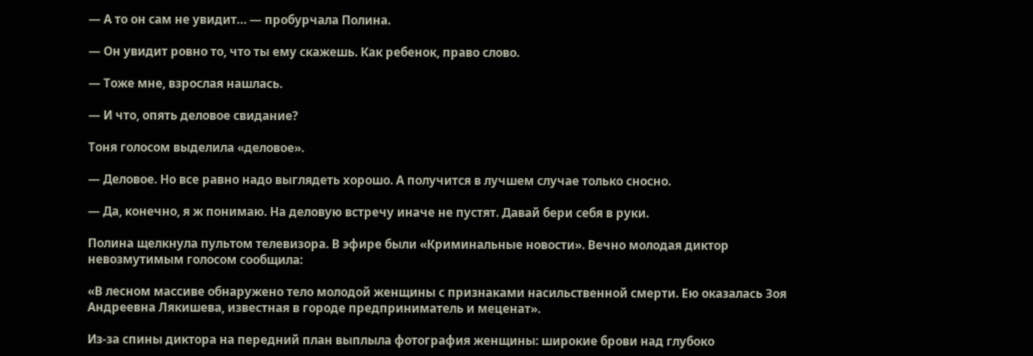— А то он сам не увидит… — пробурчала Полина.

— Он увидит ровно то, что ты ему скажешь. Как ребенок, право слово.

— Тоже мне, взрослая нашлась.

— И что, опять деловое свидание?

Тоня голосом выделила «деловое».

— Деловое. Но все равно надо выглядеть хорошо. А получится в лучшем случае только сносно.

— Да, конечно, я ж понимаю. На деловую встречу иначе не пустят. Давай бери себя в руки.

Полина щелкнула пультом телевизора. В эфире были «Криминальные новости». Вечно молодая диктор невозмутимым голосом сообщила:

«В лесном массиве обнаружено тело молодой женщины с признаками насильственной смерти. Ею оказалась Зоя Андреевна Лякишева, известная в городе предприниматель и меценат».

Из-за спины диктора на передний план выплыла фотография женщины: широкие брови над глубоко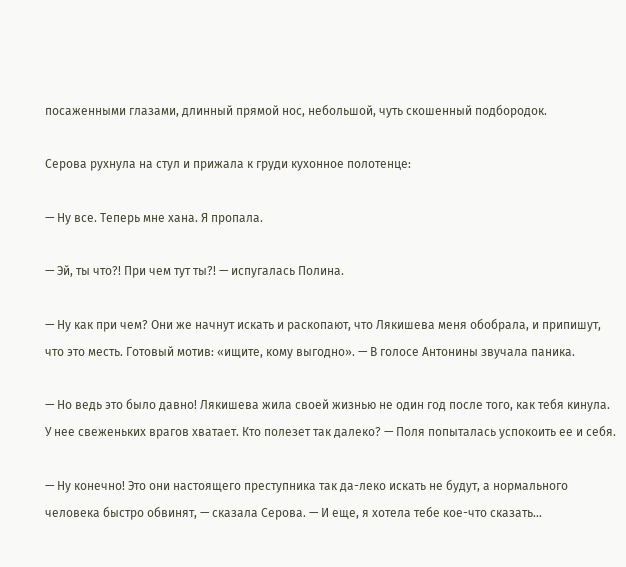посаженными глазами, длинный прямой нос, небольшой, чуть скошенный подбородок.

Серова рухнула на стул и прижала к груди кухонное полотенце:

— Ну все. Теперь мне хана. Я пропала.

— Эй, ты что?! При чем тут ты?! — испугалась Полина.

— Ну как при чем? Они же начнут искать и раскопают, что Лякишева меня обобрала, и припишут, что это месть. Готовый мотив: «ищите, кому выгодно». — В голосе Антонины звучала паника.

— Но ведь это было давно! Лякишева жила своей жизнью не один год после того, как тебя кинула. У нее свеженьких врагов хватает. Кто полезет так далеко? — Поля попыталась успокоить ее и себя.

— Ну конечно! Это они настоящего преступника так да-леко искать не будут, а нормального человека быстро обвинят, — сказала Серова. — И еще, я хотела тебе кое-что сказать…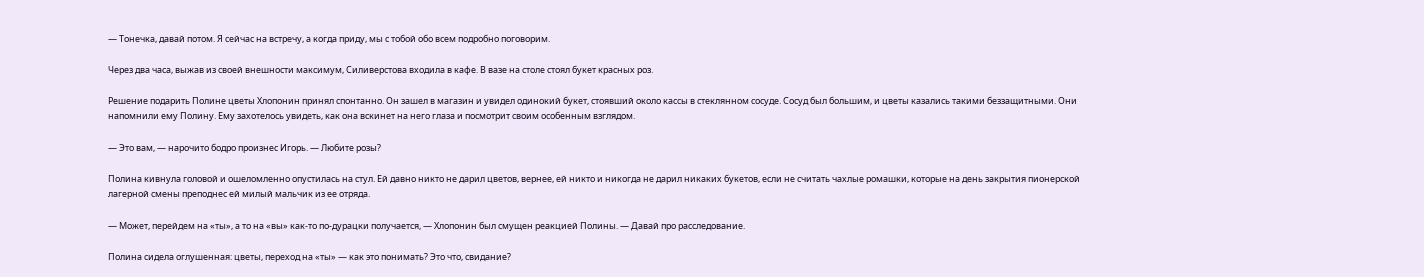— Тонечка, давай потом. Я сейчас на встречу, а когда приду, мы с тобой обо всем подробно поговорим.

Через два часа, выжав из своей внешности максимум, Силиверстова входила в кафе. В вазе на столе стоял букет красных роз.

Решение подарить Полине цветы Хлопонин принял спонтанно. Он зашел в магазин и увидел одинокий букет, стоявший около кассы в стеклянном сосуде. Сосуд был большим, и цветы казались такими беззащитными. Они напомнили ему Полину. Ему захотелось увидеть, как она вскинет на него глаза и посмотрит своим особенным взглядом.

— Это вам, — нарочито бодро произнес Игорь. — Любите розы?

Полина кивнула головой и ошеломленно опустилась на стул. Ей давно никто не дарил цветов, вернее, ей никто и никогда не дарил никаких букетов, если не считать чахлые ромашки, которые на день закрытия пионерской лагерной смены преподнес ей милый мальчик из ее отряда.

— Может, перейдем на «ты», а то на «вы» как-то по-дурацки получается, — Хлопонин был смущен реакцией Полины. — Давай про расследование.

Полина сидела оглушенная: цветы, переход на «ты» — как это понимать? Это что, свидание?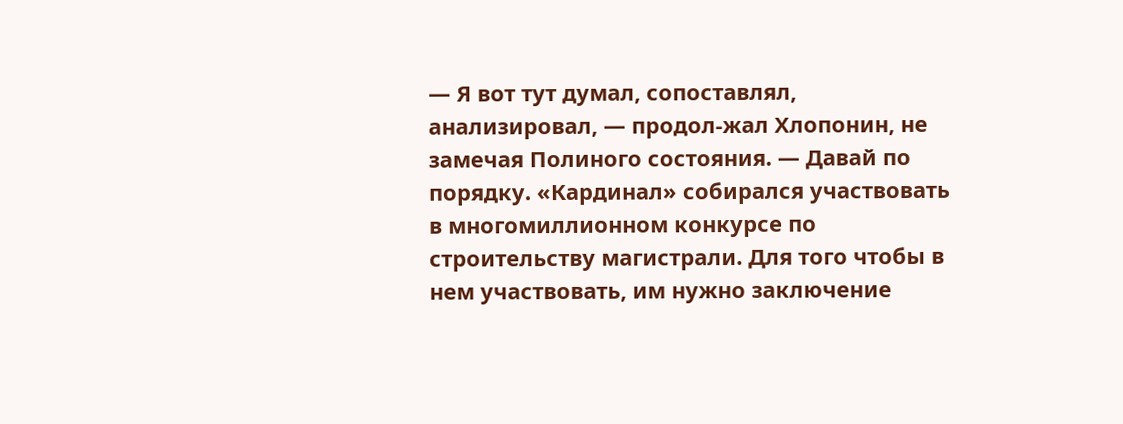— Я вот тут думал, сопоставлял, анализировал, — продол-жал Хлопонин, не замечая Полиного состояния. — Давай по порядку. «Кардинал» собирался участвовать в многомиллионном конкурсе по строительству магистрали. Для того чтобы в нем участвовать, им нужно заключение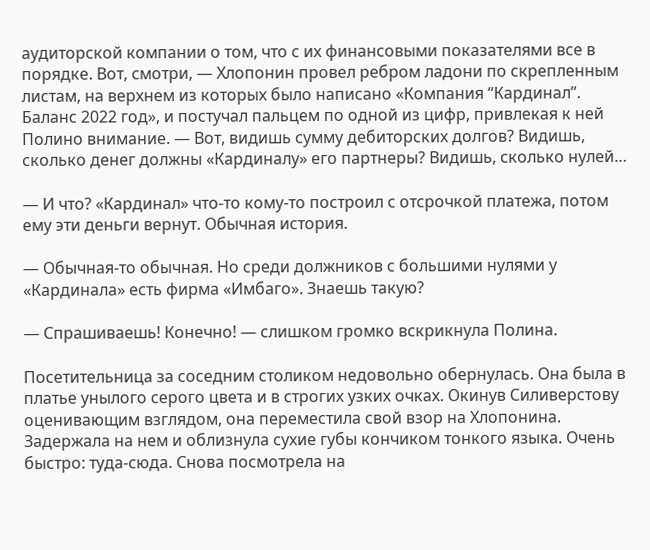аудиторской компании о том, что с их финансовыми показателями все в порядке. Вот, смотри, — Хлопонин провел ребром ладони по скрепленным листам, на верхнем из которых было написано «Компания “Кардинал”. Баланс 2022 год», и постучал пальцем по одной из цифр, привлекая к ней Полино внимание. — Вот, видишь сумму дебиторских долгов? Видишь, сколько денег должны «Кардиналу» его партнеры? Видишь, сколько нулей…

— И что? «Кардинал» что-то кому-то построил с отсрочкой платежа, потом ему эти деньги вернут. Обычная история.

— Обычная-то обычная. Но среди должников с большими нулями у «Кардинала» есть фирма «Имбаго». Знаешь такую?

— Спрашиваешь! Конечно! — слишком громко вскрикнула Полина.

Посетительница за соседним столиком недовольно обернулась. Она была в платье унылого серого цвета и в строгих узких очках. Окинув Силиверстову оценивающим взглядом, она переместила свой взор на Хлопонина. Задержала на нем и облизнула сухие губы кончиком тонкого языка. Очень быстро: туда-сюда. Снова посмотрела на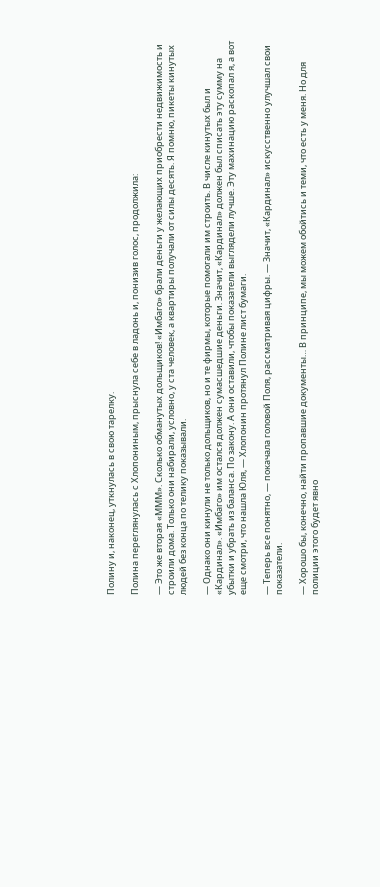Полину и, наконец, уткнулась в свою тарелку.

Полина переглянулась с Хлопониным, прыснула себе в ладонь и, понизив голос, продолжила:

— Это же вторая «МММ». Сколько обманутых дольщиков! «Имбаго» брали деньги у желающих приобрести недвижимость и строили дома. Только они набирали, условно, у ста человек, а квартиры получали от силы десять. Я помню, пикеты кинутых людей без конца по телику показывали.

— Однако они кинули не только дольщиков, но и те фирмы, которые помогали им строить. В числе кинутых был и «Кардинал». «Имбаго» им остался должен сумасшедшие деньги. Значит, «Кардинал» должен был списать эту сумму на убытки и убрать из баланса. По закону. А они оставили, чтобы показатели выглядели лучше. Эту махинацию раскопал я, а вот еще смотри, что нашла Юля, — Хлопонин протянул Полине лист бумаги.

— Теперь все понятно, — покачала головой Поля, рассматривая цифры. — Значит, «Кардинал» искусственно улучшал свои показатели.

— Хорошо бы, конечно, найти пропавшие документы… В принципе, мы можем обойтись и теми, что есть у меня. Но для полиции этого будет явно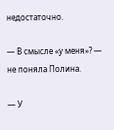недостаточно.

— В смысле «у меня»? — не поняла Полина.

— У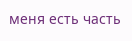меня есть часть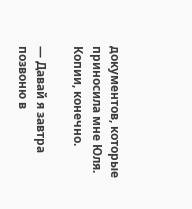документов, которые приносила мне Юля. Копии, конечно.

— Давай я завтра позвоню в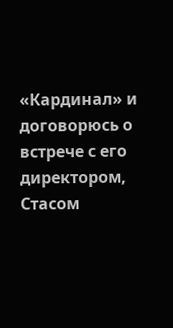«Кардинал» и договорюсь о встрече с его директором, Стасом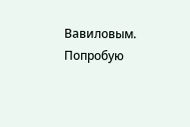Вавиловым. Попробую